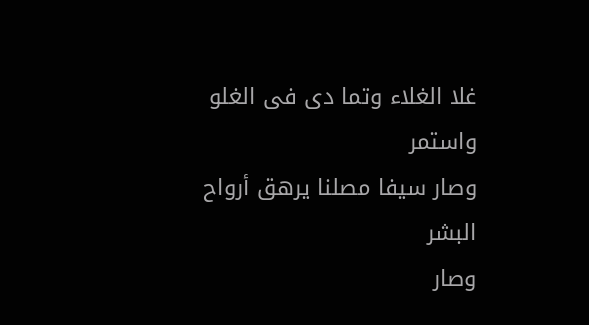غلا الغلاء وتما دى فى الغلو واستمر
وصار سيفا مصلنا يرهق أرواح البشر
وصار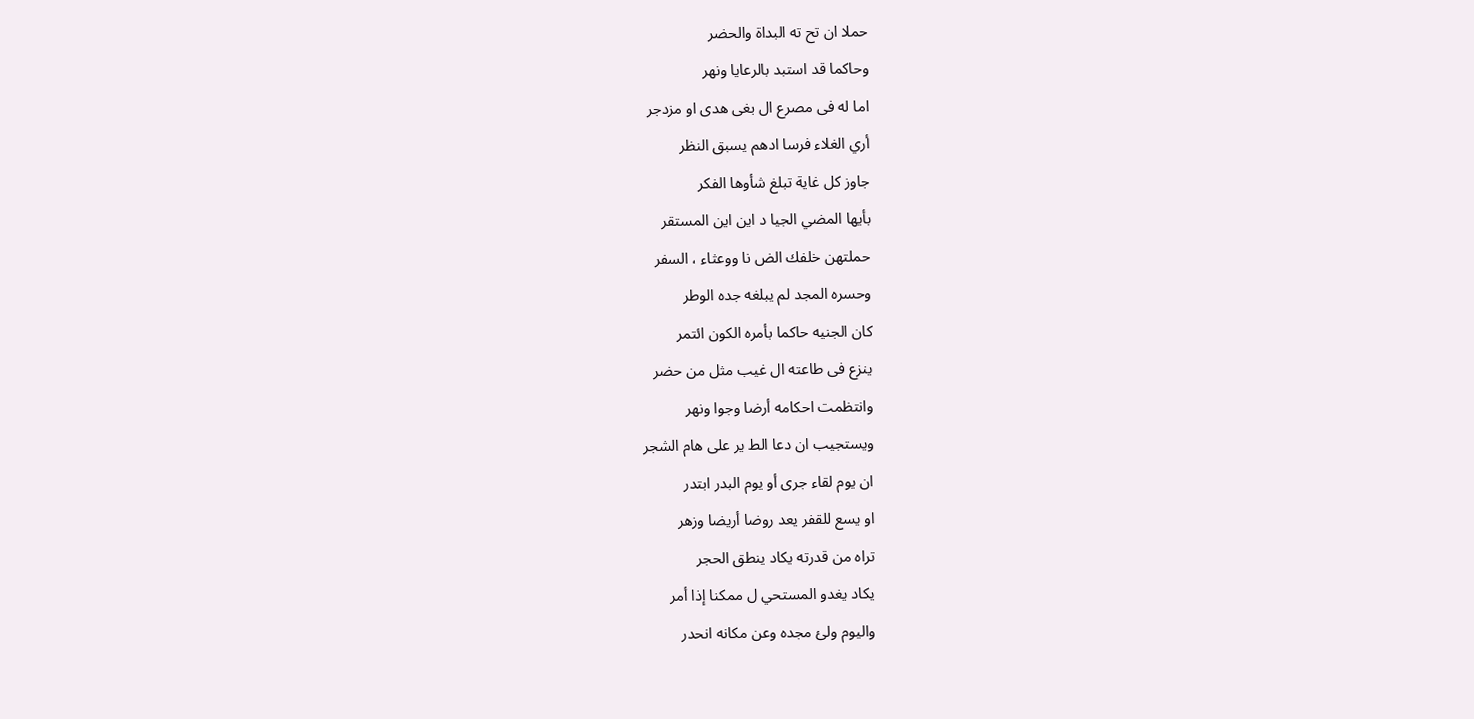حملا ان تح ته البداة والحضر
وحاكما قد استبد بالرعايا ونهر
اما له فى مصرع ال بغى هدى او مزدجر
أري الغلاء فرسا ادهم يسبق النظر
جاوز كل غاية تبلغ شأوها الفكر
بأيها المضي الجيا د اين اين المستقر
حملتهن خلفك الض نا ووعثاء ، السفر
وحسره المجد لم يبلغه جده الوطر
كان الجنيه حاكما بأمره الكون ائتمر
ينزع فى طاعته ال غيب مثل من حضر
وانتظمت احكامه أرضا وجوا ونهر
ويستجيب ان دعا الط ير على هام الشجر
ان يوم لقاء جرى أو يوم البدر ابتدر
او يسع للقفر يعد روضا أريضا وزهر
تراه من قدرته يكاد ينطق الحجر
يكاد يغدو المستحي ل ممكنا إذا أمر
واليوم ولئ مجده وعن مكانه انحدر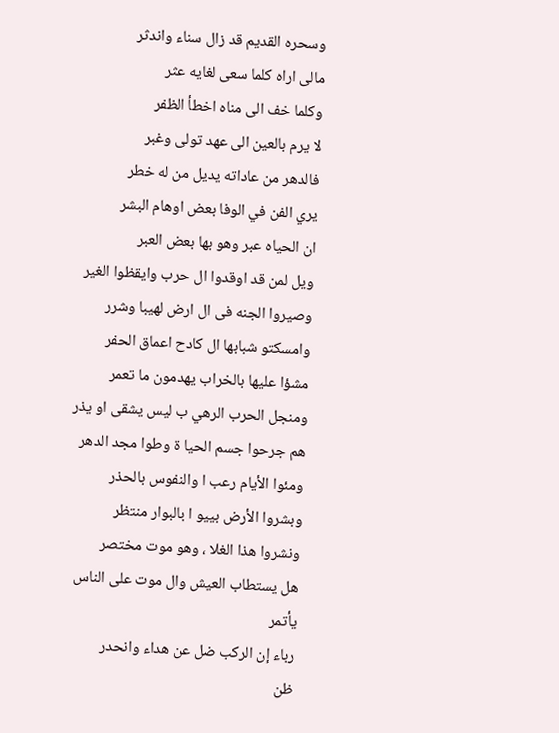وسحره القديم قد زال سناء واندثر
مالى اراه كلما سعى لغايه عثر
وكلما خف الى مناه اخطأ الظفر
لا يرم بالعين الى عهد تولى وغبر
فالدهر من عاداته يديل من له خطر
يري الفن في الوفا بعض اوهام البشر
ان الحياه عبر وهو بها بعض العبر
ويل لمن قد اوقدوا ال حرب وايقظوا الغير
وصيروا الجنه فى ال ارض لهيبا وشرر
وامسكتو شبابها ال كادح اعماق الحفر
مشؤا عليها بالخراب يهدمون ما تعمر
ومنجل الحرب الرهي ب ليس يشقى او يذر
هم جرحوا جسم الحيا ة وطوا مجد الدهر
ومئوا الأيام رعب ا والنفوس بالحذر
وبشروا الأرض بييو ا بالبوار منتظر
ونشروا هذا الغلا ، وهو موت مختصر
هل يستطاب العيش وال موت على الناس يأتمر
رباء إن الركب ضل عن هداء وانحدر
ظن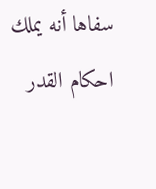سفاها أنه يملك احكام القدر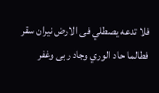فلا تدعه يصطلي فى الارض نيران سقر
فطالما حاد الوري وجاد ربى وغفر